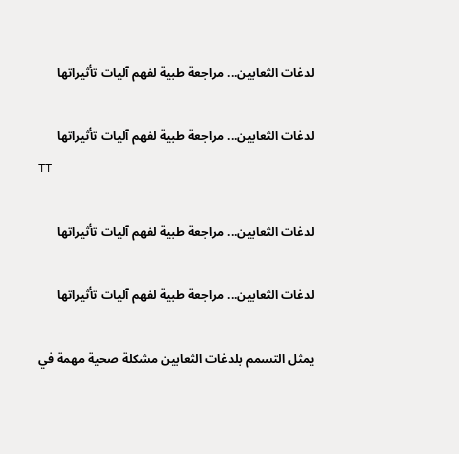لدغات الثعابين... مراجعة طبية لفهم آليات تأثيراتها

لدغات الثعابين... مراجعة طبية لفهم آليات تأثيراتها
TT

لدغات الثعابين... مراجعة طبية لفهم آليات تأثيراتها

لدغات الثعابين... مراجعة طبية لفهم آليات تأثيراتها

يمثل التسمم بلدغات الثعابين مشكلة صحية مهمة في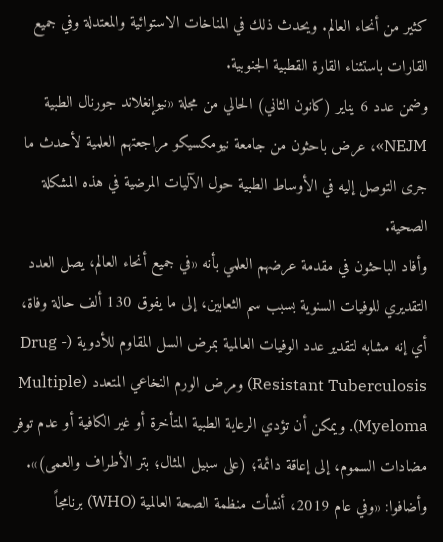كثير من أنحاء العالم. ويحدث ذلك في المناخات الاستوائية والمعتدلة وفي جميع القارات باستثناء القارة القطبية الجنوبية.
وضمن عدد 6 يناير (كانون الثاني) الحالي من مجلة «نيوإنغلاند جورنال الطبية NEJM»، عرض باحثون من جامعة نيومكسيكو مراجعتهم العلمية لأحدث ما جرى التوصل إليه في الأوساط الطبية حول الآليات المرضية في هذه المشكلة الصحية.
وأفاد الباحثون في مقدمة عرضهم العلمي بأنه «في جميع أنحاء العالم، يصل العدد التقديري للوفيات السنوية بسبب سم الثعابين، إلى ما يفوق 130 ألف حالة وفاة، أي إنه مشابه لتقدير عدد الوفيات العالمية بمرض السل المقاوم للأدوية (Drug - Resistant Tuberculosis) ومرض الورم النخاعي المتعدد (Multiple Myeloma). ويمكن أن تؤدي الرعاية الطبية المتأخرة أو غير الكافية أو عدم توفر مضادات السموم، إلى إعاقة دائمة؛ (على سبيل المثال؛ بتر الأطراف والعمى)». وأضافوا: «وفي عام 2019، أنشأت منظمة الصحة العالمية (WHO) برنامجاً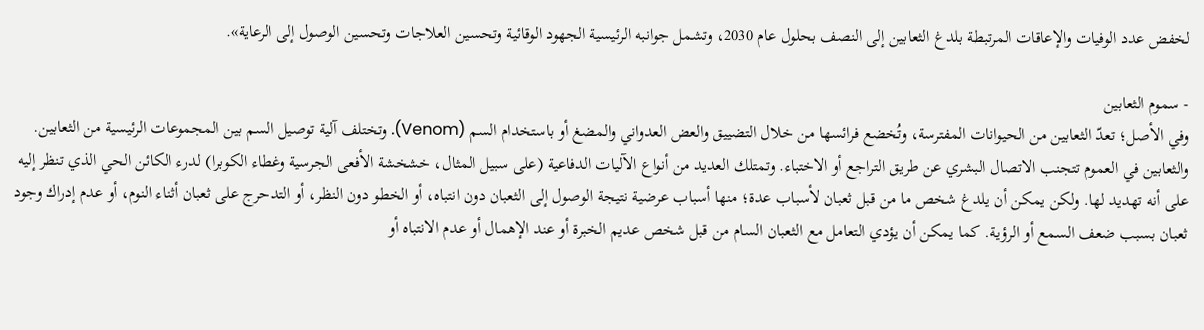لخفض عدد الوفيات والإعاقات المرتبطة بلدغ الثعابين إلى النصف بحلول عام 2030، وتشمل جوانبه الرئيسية الجهود الوقائية وتحسين العلاجات وتحسين الوصول إلى الرعاية».

- سموم الثعابين
وفي الأصل؛ تعدّ الثعابين من الحيوانات المفترسة، وتُخضع فرائسها من خلال التضييق والعض العدواني والمضغ أو باستخدام السم (Venom). وتختلف آلية توصيل السم بين المجموعات الرئيسية من الثعابين.
والثعابين في العموم تتجنب الاتصال البشري عن طريق التراجع أو الاختباء. وتمتلك العديد من أنواع الآليات الدفاعية (على سبيل المثال، خشخشة الأفعى الجرسية وغطاء الكوبرا) لدرء الكائن الحي الذي تنظر إليه على أنه تهديد لها. ولكن يمكن أن يلدغ شخص ما من قبل ثعبان لأسباب عدة؛ منها أسباب عرضية نتيجة الوصول إلى الثعبان دون انتباه، أو الخطو دون النظر، أو التدحرج على ثعبان أثناء النوم، أو عدم إدراك وجود ثعبان بسبب ضعف السمع أو الرؤية. كما يمكن أن يؤدي التعامل مع الثعبان السام من قبل شخص عديم الخبرة أو عند الإهمال أو عدم الانتباه أو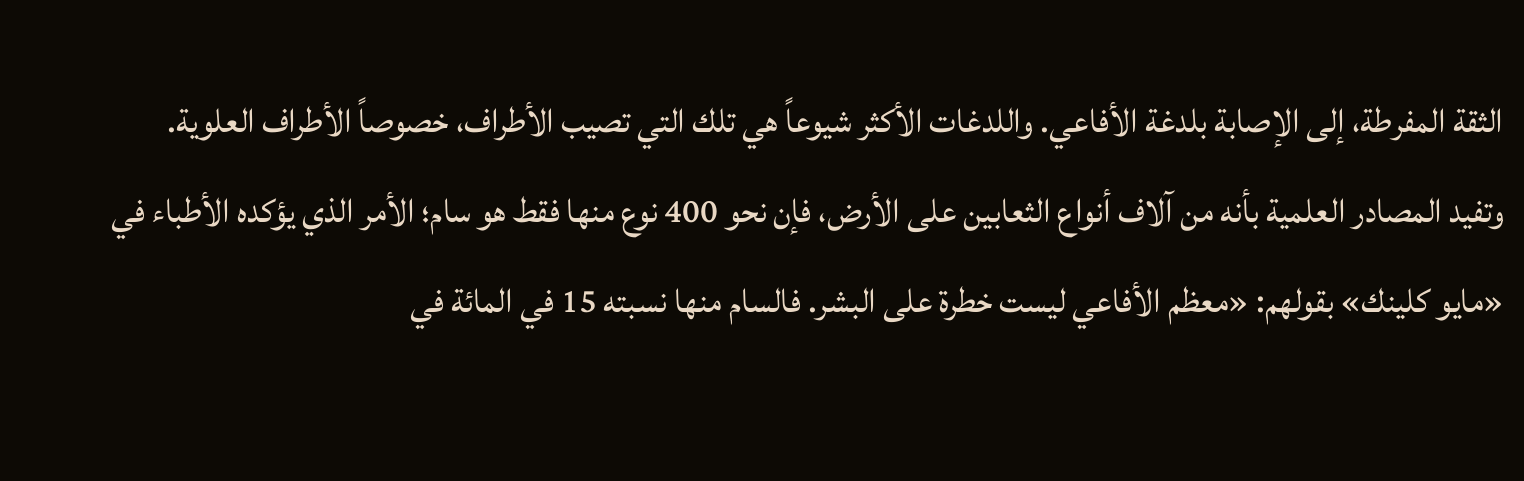الثقة المفرطة، إلى الإصابة بلدغة الأفاعي. واللدغات الأكثر شيوعاً هي تلك التي تصيب الأطراف، خصوصاً الأطراف العلوية.
وتفيد المصادر العلمية بأنه من آلاف أنواع الثعابين على الأرض، فإن نحو 400 نوع منها فقط هو سام؛ الأمر الذي يؤكده الأطباء في «مايو كلينك» بقولهم: «معظم الأفاعي ليست خطرة على البشر. فالسام منها نسبته 15 في المائة في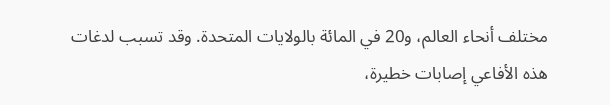مختلف أنحاء العالم، و20 في المائة بالولايات المتحدة. وقد تسبب لدغات هذه الأفاعي إصابات خطيرة،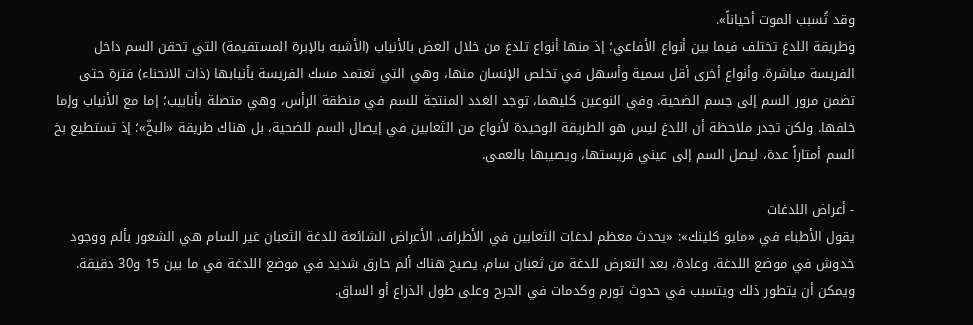وقد تُسبب الموت أحياناً».
وطريقة اللدغ تختلف فيما بين أنواع الأفاعي؛ إذ منها أنواع تلدغ من خلال العض بالأنياب (الأشبه بالإبرة المستقيمة) التي تحقن السم داخل الفريسة مباشرة. وأنواع أخرى أقل سمية وأسهل في تخلص الإنسان منها، وهي التي تعتمد مسك الفريسة بأنيابها (ذات الانحناء) فترة حتى تضمن مرور السم إلى جسم الضحية. وفي النوعين كليهما، توجد الغدد المنتجة للسم في منطقة الرأس، وهي متصلة بأنابيب؛ إما مع الأنياب وإما خلفها. ولكن تجدر ملاحظة أن اللدغ ليس هو الطريقة الوحيدة لأنواع من الثعابين في إيصال السم للضحية، بل هناك طريقة «البخّ»؛ إذ تستطيع بخ السم أمتاراً عدة، ليصل السم إلى عيني فريستها، ويصيبها بالعمى.

- أعراض اللدغات
يقول الأطباء في «مايو كلينك»: «يحدث معظم لدغات الثعابين في الأطراف. الأعراض الشائعة للدغة الثعبان غير السام هي الشعور بألم ووجود خدوش في موضع اللدغة. وعادة، بعد التعرض للدغة من ثعبان سام، يصبح هناك ألم حارق شديد في موضع اللدغة في ما بين 15 و30 دقيقة. ويمكن أن يتطور ذلك ويتسبب في حدوث تورم وكدمات في الجرح وعلى طول الذراع أو الساق.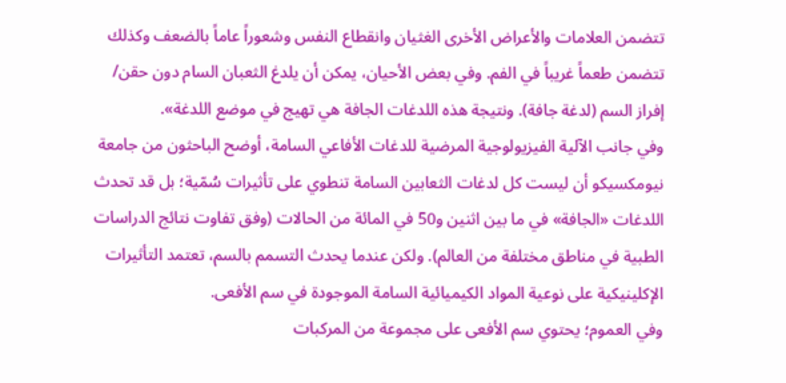تتضمن العلامات والأعراض الأخرى الغثيان وانقطاع النفس وشعوراً عاماً بالضعف وكذلك تتضمن طعماً غريباً في الفم. وفي بعض الأحيان، يمكن أن يلدغ الثعبان السام دون حقن/ إفراز السم (لدغة جافة). ونتيجة هذه اللدغات الجافة هي تهيج في موضع اللدغة».
وفي جانب الآلية الفيزيولوجية المرضية للدغات الأفاعي السامة، أوضح الباحثون من جامعة نيومكسيكو أن ليست كل لدغات الثعابين السامة تنطوي على تأثيرات سُمّية؛ بل قد تحدث اللدغات «الجافة» في ما بين اثنين و50 في المائة من الحالات (وفق تفاوت نتائج الدراسات الطبية في مناطق مختلفة من العالم). ولكن عندما يحدث التسمم بالسم، تعتمد التأثيرات الإكلينيكية على نوعية المواد الكيميائية السامة الموجودة في سم الأفعى.
وفي العموم؛ يحتوي سم الأفعى على مجموعة من المركبات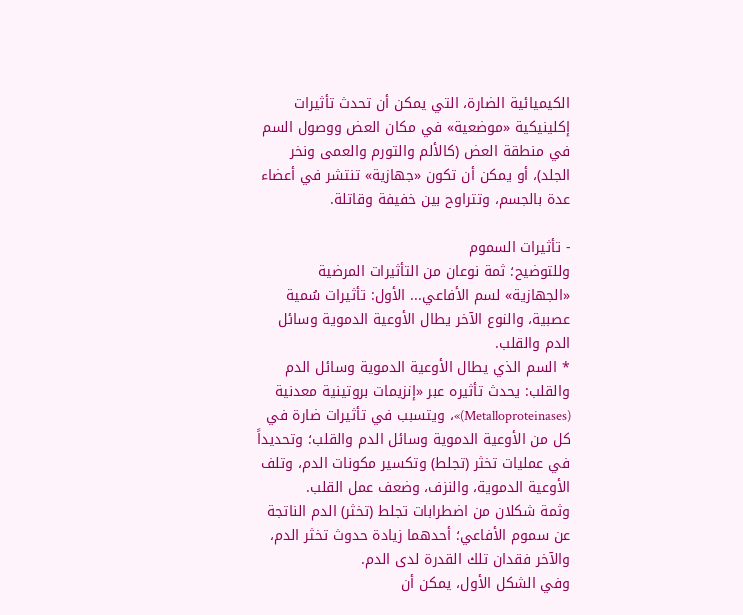الكيميائية الضارة، التي يمكن أن تحدث تأثيرات إكلينيكية «موضعية» في مكان العض ووصول السم في منطقة العض (كالألم والتورم والعمى ونخر الجلد)، أو يمكن أن تكون «جهازية» تنتشر في أعضاء عدة بالجسم، وتتراوح بين خفيفة وقاتلة.

- تأثيرات السموم
وللتوضيح؛ ثمة نوعان من التأثيرات المرضية «الجهازية» لسم الأفاعي... الأول: تأثيرات سُمية عصبية، والنوع الآخر يطال الأوعية الدموية وسائل الدم والقلب.
* السم الذي يطال الأوعية الدموية وسائل الدم والقلب: يحدث تأثيره عبر «إنزيمات بروتينية معدنية (Metalloproteinases)»، ويتسبب في تأثيرات ضارة في كل من الأوعية الدموية وسائل الدم والقلب؛ وتحديداً في عمليات تخثر (تجلط) وتكسير مكونات الدم، وتلف الأوعية الدموية، والنزف، وضعف عمل القلب.
وثمة شكلان من اضطرابات تجلط (تخثر) الدم الناتجة عن سموم الأفاعي؛ أحدهما زيادة حدوث تخثر الدم، والآخر فقدان تلك القدرة لدى الدم.
وفي الشكل الأول، يمكن أن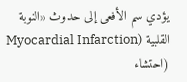يؤدي سم الأفعى إلى حدوث «النوبة القلبية (Myocardial Infarction (احتشاء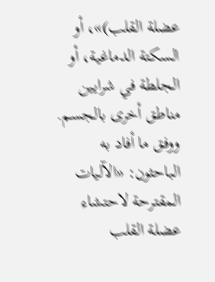عضلة القلب)»، أو السكتة الدماغية، أو الجلطة في شرايين مناطق أخرى بالجسم. ووفق ما أفاد به الباحثون: «الآليات المقترحة لاحتشاء عضلة القلب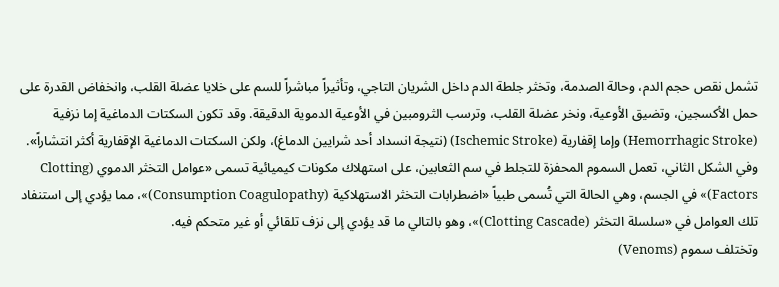تشمل نقص حجم الدم، وحالة الصدمة، وتخثر جلطة الدم داخل الشريان التاجي، وتأثيراً مباشراً للسم على خلايا عضلة القلب، وانخفاض القدرة على حمل الأكسجين، وتضيق الأوعية، ونخر عضلة القلب، وترسب الثرومبين في الأوعية الدموية الدقيقة. وقد تكون السكتات الدماغية إما نزفية (Hemorrhagic Stroke) وإما إقفارية (Ischemic Stroke) (نتيجة انسداد أحد شرايين الدماغ)، ولكن السكتات الدماغية الإقفارية أكثر انتشاراً».
وفي الشكل الثاني، تعمل السموم المحفزة للتجلط في سم الثعابين، على استهلاك مكونات كيميائية تسمى «عوامل التخثر الدموي (Clotting Factors)» في الجسم، وهي الحالة التي تُسمى طبياً «اضطرابات التخثر الاستهلاكية (Consumption Coagulopathy)»، مما يؤدي إلى استنفاد تلك العوامل في «سلسلة التخثر (Clotting Cascade)»، وهو بالتالي ما قد يؤدي إلى نزف تلقائي أو غير متحكم فيه.
وتختلف سموم (Venoms)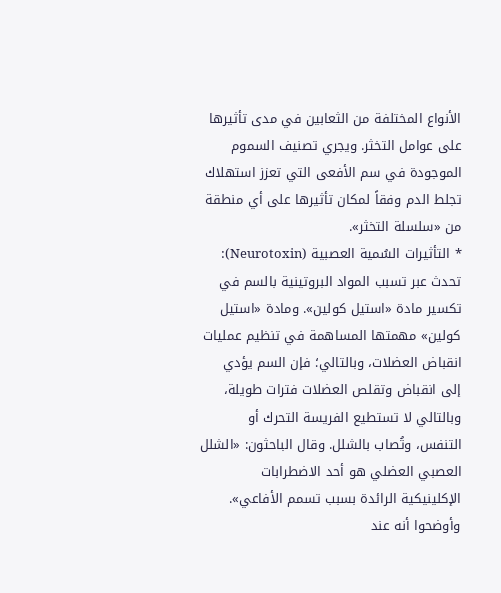الأنواع المختلفة من الثعابين في مدى تأثيرها على عوامل التخثر. ويجري تصنيف السموم الموجودة في سم الأفعى التي تعزز استهلاك تجلط الدم وفقاً لمكان تأثيرها على أي منطقة من «سلسلة التخثر».
* التأثيرات السُمية العصبية (Neurotoxin): تحدث عبر تسبب المواد البروتينية بالسم في تكسير مادة «استيل كولين». ومادة «استيل كولين» مهمتها المساهمة في تنظيم عمليات انقباض العضلات، وبالتالي؛ فإن السم يؤدي إلى انقباض وتقلص العضلات فترات طويلة، وبالتالي لا تستطيع الفريسة التحرك أو التنفس، وتُصاب بالشلل. وقال الباحثون: «الشلل العصبي العضلي هو أحد الاضطرابات الإكلينيكية الرائدة بسبب تسمم الأفاعي». وأوضحوا أنه عند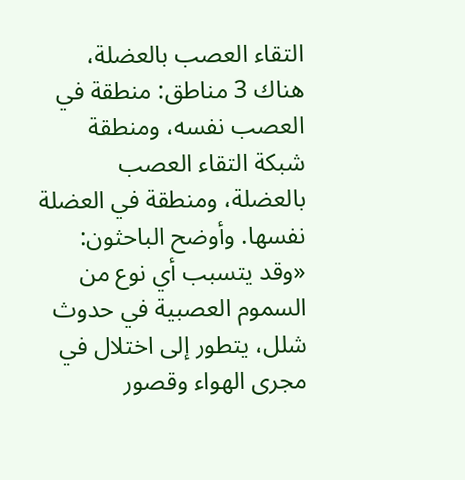التقاء العصب بالعضلة، هناك 3 مناطق: منطقة في العصب نفسه، ومنطقة شبكة التقاء العصب بالعضلة، ومنطقة في العضلة نفسها. وأوضح الباحثون: «وقد يتسبب أي نوع من السموم العصبية في حدوث شلل، يتطور إلى اختلال في مجرى الهواء وقصور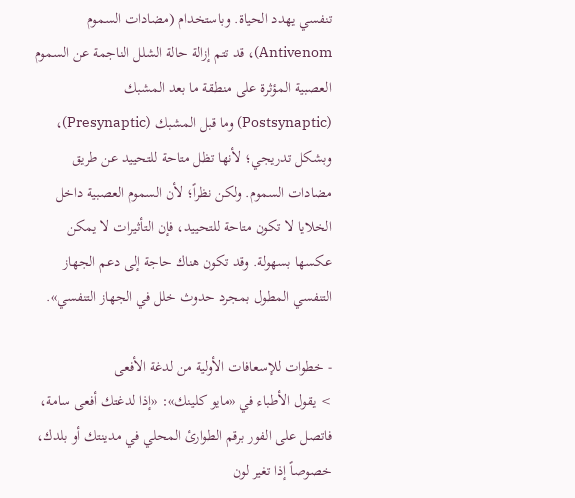تنفسي يهدد الحياة. وباستخدام (مضادات السموم Antivenom)، قد تتم إزالة حالة الشلل الناجمة عن السموم العصبية المؤثرة على منطقة ما بعد المشبك (Postsynaptic) وما قبل المشبك (Presynaptic)، وبشكل تدريجي؛ لأنها تظل متاحة للتحييد عن طريق مضادات السموم. ولكن نظراً؛ لأن السموم العصبية داخل الخلايا لا تكون متاحة للتحييد، فإن التأثيرات لا يمكن عكسها بسهولة. وقد تكون هناك حاجة إلى دعم الجهاز التنفسي المطول بمجرد حدوث خلل في الجهاز التنفسي».

- خطوات للإسعافات الأولية من لدغة الأفعى
> يقول الأطباء في «مايو كلينك»: «إذا لدغتك أفعى سامة، فاتصل على الفور برقم الطوارئ المحلي في مدينتك أو بلدك، خصوصاً إذا تغير لون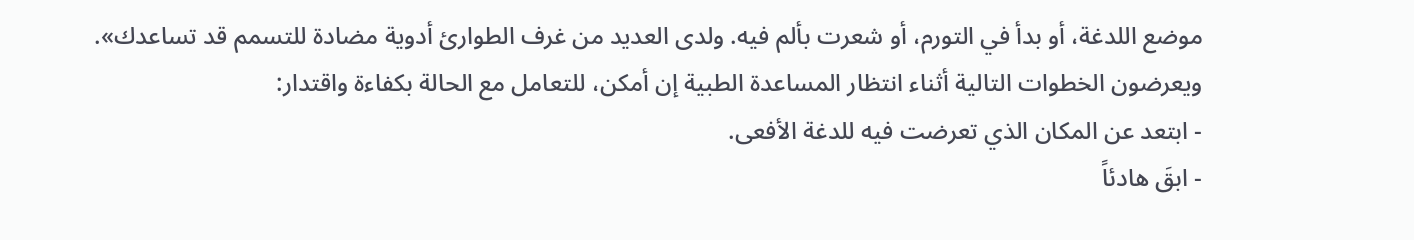موضع اللدغة، أو بدأ في التورم، أو شعرت بألم فيه. ولدى العديد من غرف الطوارئ أدوية مضادة للتسمم قد تساعدك».
ويعرضون الخطوات التالية أثناء انتظار المساعدة الطبية إن أمكن، للتعامل مع الحالة بكفاءة واقتدار:
- ابتعد عن المكان الذي تعرضت فيه للدغة الأفعى.
- ابقَ هادئاً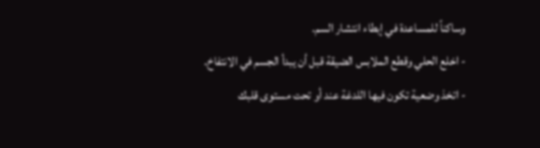وساكناً للمساعدة في إبطاء انتشار السم.
- اخلع الحلي وقطع الملابس الضيقة قبل أن يبدأ الجسم في الانتفاخ.
- اتخذ وضعية تكون فيها اللدغة عند أو تحت مستوى قلبك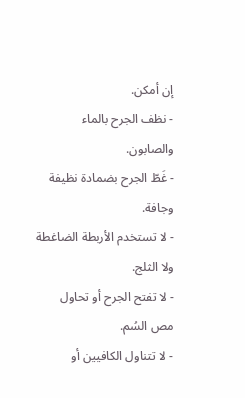إن أمكن.
- نظف الجرح بالماء والصابون.
- غَطّ الجرح بضمادة نظيفة وجافة.
- لا تستخدم الأربطة الضاغطة ولا الثلج.
- لا تفتح الجرح أو تحاول مص السُم.
- لا تتناول الكافيين أو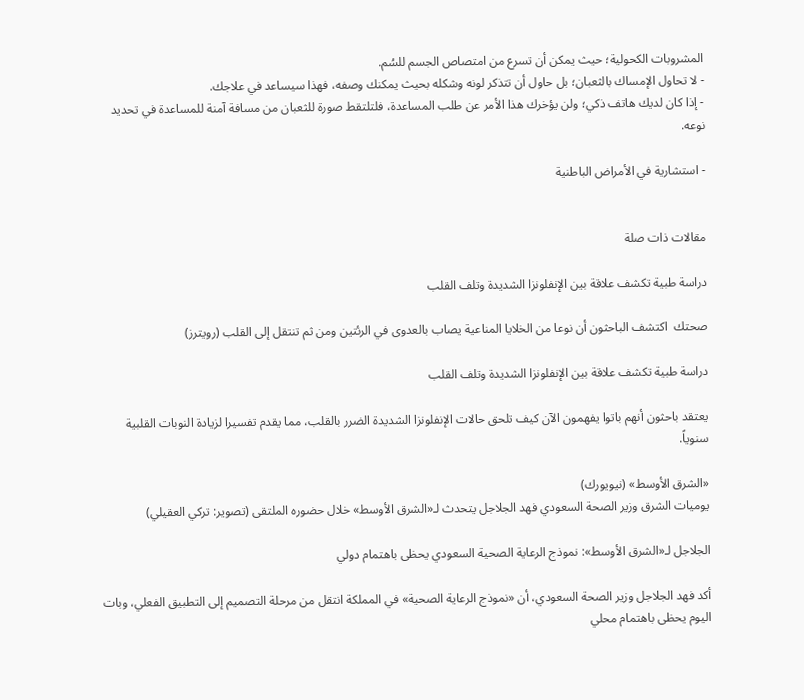المشروبات الكحولية؛ حيث يمكن أن تسرع من امتصاص الجسم للسُم.
- لا تحاول الإمساك بالثعبان؛ بل حاول أن تتذكر لونه وشكله بحيث يمكنك وصفه، فهذا سيساعد في علاجك.
- إذا كان لديك هاتف ذكي؛ ولن يؤخرك هذا الأمر عن طلب المساعدة، فلتلتقط صورة للثعبان من مسافة آمنة للمساعدة في تحديد نوعه.

- استشارية في الأمراض الباطنية


مقالات ذات صلة

دراسة طبية تكشف علاقة بين الإنفلونزا الشديدة وتلف القلب

صحتك  اكتشف الباحثون أن نوعا من الخلايا المناعية يصاب بالعدوى في الرئتين ومن ثم تنتقل إلى القلب (رويترز)

دراسة طبية تكشف علاقة بين الإنفلونزا الشديدة وتلف القلب

يعتقد باحثون أنهم باتوا يفهمون الآن كيف تلحق حالات الإنفلونزا الشديدة الضرر بالقلب، مما يقدم تفسيرا لزيادة النوبات القلبية سنوياً.

«الشرق الأوسط» (نيويورك)
يوميات الشرق وزير الصحة السعودي فهد الجلاجل يتحدث لـ«الشرق الأوسط» خلال حضوره الملتقى (تصوير: تركي العقيلي)

الجلاجل لـ«الشرق الأوسط»: نموذج الرعاية الصحية السعودي يحظى باهتمام دولي

أكد فهد الجلاجل وزير الصحة السعودي، أن «نموذج الرعاية الصحية» في المملكة انتقل من مرحلة التصميم إلى التطبيق الفعلي، وبات اليوم يحظى باهتمام محلي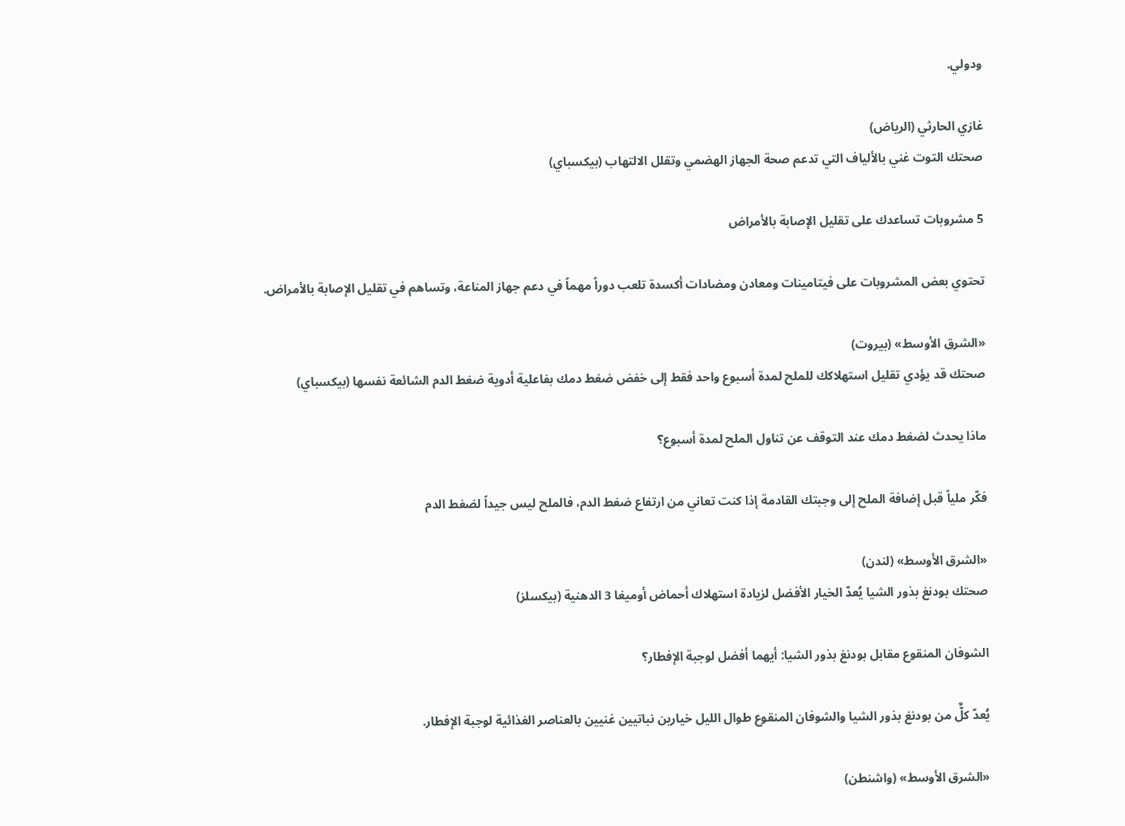ودولي.

غازي الحارثي (الرياض)
صحتك التوت غني بالألياف التي تدعم صحة الجهاز الهضمي وتقلل الالتهاب (بيكسباي)

5 مشروبات تساعدك على تقليل الإصابة بالأمراض

تحتوي بعض المشروبات على فيتامينات ومعادن ومضادات أكسدة تلعب دوراً مهماً في دعم جهاز المناعة، وتساهم في تقليل الإصابة بالأمراض.

«الشرق الأوسط» (بيروت)
صحتك قد يؤدي تقليل استهلاكك للملح لمدة أسبوع واحد فقط إلى خفض ضغط دمك بفاعلية أدوية ضغط الدم الشائعة نفسها (بيكسباي)

ماذا يحدث لضغط دمك عند التوقف عن تناول الملح لمدة أسبوع؟

فكّر ملياً قبل إضافة الملح إلى وجبتك القادمة إذا كنت تعاني من ارتفاع ضغط الدم، فالملح ليس جيداً لضغط الدم

«الشرق الأوسط» (لندن)
صحتك بودنغ بذور الشيا يُعدّ الخيار الأفضل لزيادة استهلاك أحماض أوميغا 3 الدهنية (بيكسلز)

الشوفان المنقوع مقابل بودنغ بذور الشيا: أيهما أفضل لوجبة الإفطار؟

يُعدّ كلٌّ من بودنغ بذور الشيا والشوفان المنقوع طوال الليل خيارين نباتيين غنيين بالعناصر الغذائية لوجبة الإفطار.

«الشرق الأوسط» (واشنطن)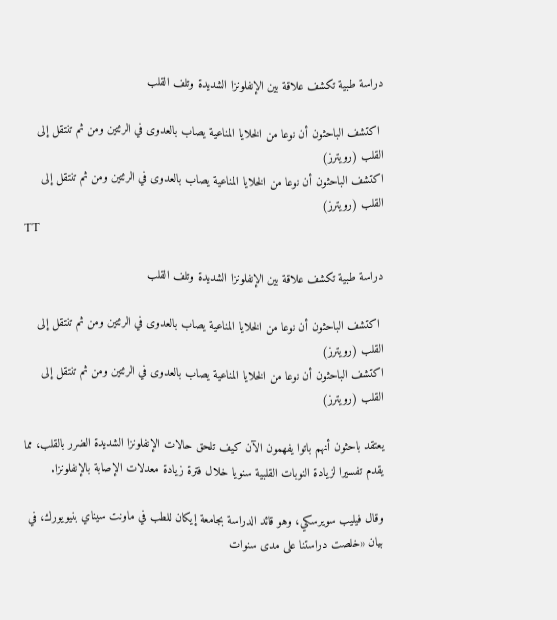دراسة طبية تكشف علاقة بين الإنفلونزا الشديدة وتلف القلب

 اكتشف الباحثون أن نوعا من الخلايا المناعية يصاب بالعدوى في الرئتين ومن ثم تنتقل إلى القلب (رويترز)
اكتشف الباحثون أن نوعا من الخلايا المناعية يصاب بالعدوى في الرئتين ومن ثم تنتقل إلى القلب (رويترز)
TT

دراسة طبية تكشف علاقة بين الإنفلونزا الشديدة وتلف القلب

 اكتشف الباحثون أن نوعا من الخلايا المناعية يصاب بالعدوى في الرئتين ومن ثم تنتقل إلى القلب (رويترز)
اكتشف الباحثون أن نوعا من الخلايا المناعية يصاب بالعدوى في الرئتين ومن ثم تنتقل إلى القلب (رويترز)

يعتقد باحثون أنهم باتوا يفهمون الآن كيف تلحق حالات الإنفلونزا الشديدة الضرر بالقلب، مما يقدم تفسيرا لزيادة النوبات القلبية سنويا خلال فترة زيادة معدلات الإصابة بالإنفلونزا.

وقال فيليب سويرسكي، وهو قائد الدراسة بجامعة إيكان للطب في ماونت سيناي بنيويورك، في بيان «خلصت دراستنا على مدى سنوات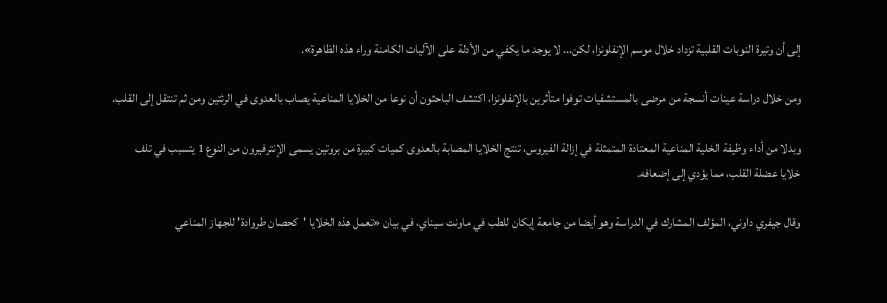إلى أن وتيرة النوبات القلبية تزداد خلال موسم الإنفلونزا، لكن... لا يوجد ما يكفي من الأدلة على الآليات ‌الكامنة وراء ‌هذه الظاهرة».

ومن خلال دراسة عينات أنسجة ‌من مرضى بالمستشفيات توفوا متأثرين بالإنفلونزا، اكتشف الباحثون أن نوعا من الخلايا المناعية يصاب بالعدوى في الرئتين ومن ثم تنتقل إلى القلب.

وبدلا من أداء وظيفة الخلية المناعية المعتادة المتمثلة في إزالة الفيروس، تنتج الخلايا المصابة بالعدوى كميات كبيرة من بروتين يسمى الإنترفيرون من النوع 1 يتسبب في تلف خلايا ‌عضلة القلب، مما يؤدي ‌إلى إضعافه.

وقال جيفري داوني، المؤلف المشارك في الدراسة وهو ‌أيضا من جامعة إيكان للطب في ماونت سيناي، ‌في بيان «تعمل هذه الخلايا 'كحصان طروادة' للجهاز المناعي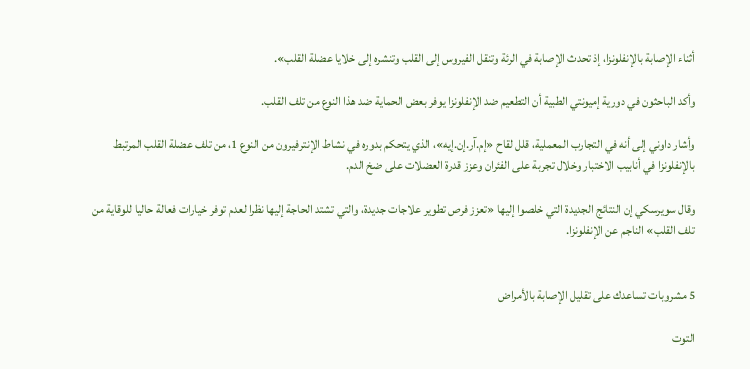أثناء الإصابة بالإنفلونزا، إذ تحدث الإصابة في الرئة وتنقل الفيروس إلى القلب وتنشره إلى خلايا عضلة القلب».

وأكد ‌الباحثون في دورية إميونتي الطبية أن التطعيم ضد الإنفلونزا يوفر بعض الحماية ضد هذا النوع من تلف القلب.

وأشار داوني إلى أنه في التجارب المعملية، قلل لقاح «إم.آر.إن.إيه»، الذي يتحكم بدوره في نشاط الإنترفيرون من النوع 1، من تلف عضلة القلب المرتبط بالإنفلونزا في أنابيب الاختبار وخلال تجربة على الفئران وعزز قدرة العضلات على ضخ الدم.

وقال سويرسكي إن النتائج الجديدة التي خلصوا إليها «تعزز فرص تطوير علاجات جديدة، والتي تشتد الحاجة إليها نظرا لعدم توفر خيارات فعالة حاليا للوقاية من تلف القلب» الناجم عن الإنفلونزا.


5 مشروبات تساعدك على تقليل الإصابة بالأمراض

التوت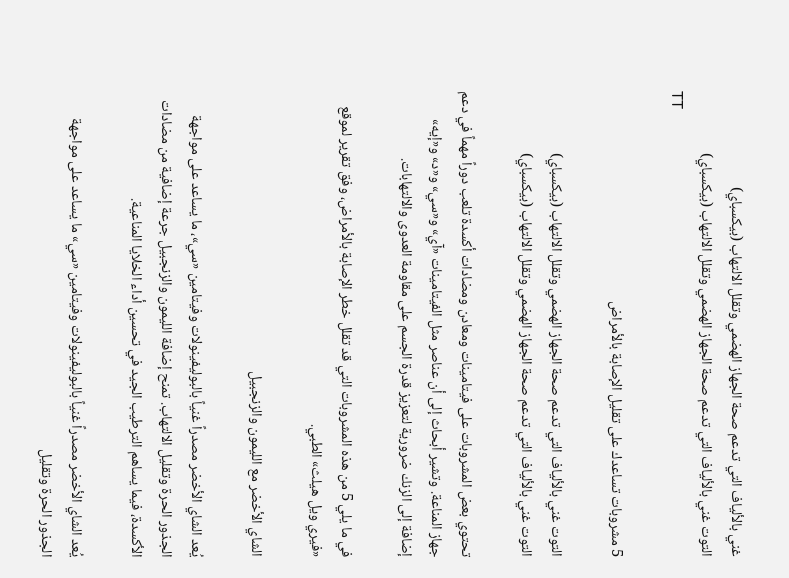غني بالألياف التي تدعم صحة الجهاز الهضمي وتقلل الالتهاب (بيكسباي)
التوت غني بالألياف التي تدعم صحة الجهاز الهضمي وتقلل الالتهاب (بيكسباي)
TT

5 مشروبات تساعدك على تقليل الإصابة بالأمراض

التوت غني بالألياف التي تدعم صحة الجهاز الهضمي وتقلل الالتهاب (بيكسباي)
التوت غني بالألياف التي تدعم صحة الجهاز الهضمي وتقلل الالتهاب (بيكسباي)

تحتوي بعض المشروبات على فيتامينات ومعادن ومضادات أكسدة تلعب دوراً مهماً في دعم جهاز المناعة. وتشير أبحاث إلى أن عناصر مثل الفيتامينات «آي» و«سي» و«د» و«إيه» إضافة إلى الزنك ضرورية لتعزيز قدرة الجسم على مقاومة العدوى والالتهابات.

في ما يلي 5 من هذه المشروبات التي قد تقلل خطر الإصابة بالأمراض، وفق تقرير لموقع «فيري ويل هيلث» الطبي.

الشاي الأخضر مع الليمون والزنجبيل

يُعد الشاي الأخضر مصدراً غنياً بالبوليفينولات وفيتامين «سي»، ما يساعد على مواجهة الجذور الحرة وتقليل الالتهاب. تمنح إضافة الليمون والزنجبيل جرعة إضافية من مضادات الأكسدة، فيما يساهم الترطيب الجيد في تحسين أداء الخلايا المناعية.

يُعد الشاي الأخضر مصدراً غنياً بالبوليفينولات وفيتامين «سي» ما يساعد على مواجهة الجذور الحرة وتقليل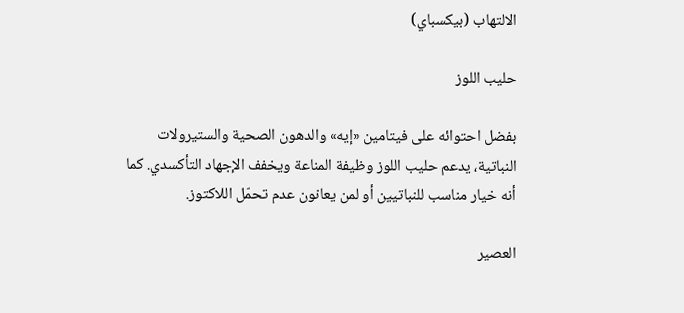الالتهاب (بيكسباي)

حليب اللوز

بفضل احتوائه على فيتامين «إيه» والدهون الصحية والستيرولات النباتية، يدعم حليب اللوز وظيفة المناعة ويخفف الإجهاد التأكسدي. كما أنه خيار مناسب للنباتيين أو لمن يعانون عدم تحمّل اللاكتوز.

العصير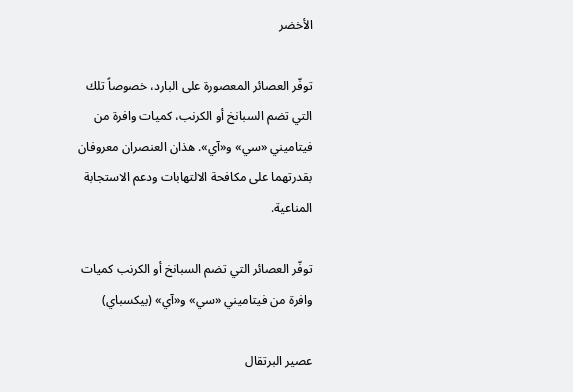الأخضر

توفّر العصائر المعصورة على البارد، خصوصاً تلك التي تضم السبانخ أو الكرنب، كميات وافرة من فيتاميني «سي» و«آي». هذان العنصران معروفان بقدرتهما على مكافحة الالتهابات ودعم الاستجابة المناعية.

توفّر العصائر التي تضم السبانخ أو الكرنب كميات وافرة من فيتاميني «سي» و«آي» (بيكسباي)

عصير البرتقال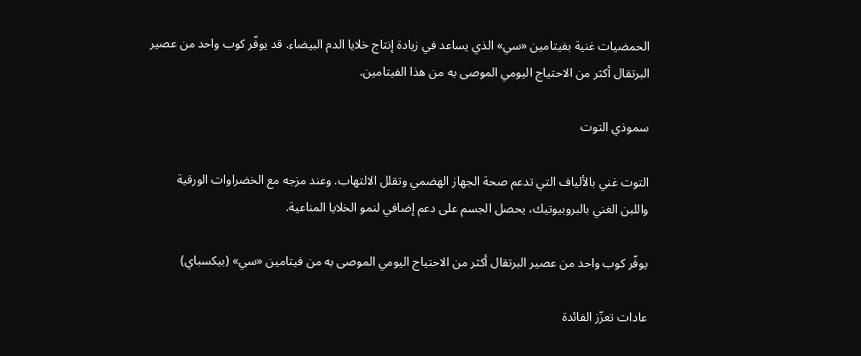الحمضيات غنية بفيتامين «سي» الذي يساعد في زيادة إنتاج خلايا الدم البيضاء. قد يوفّر كوب واحد من عصير البرتقال أكثر من الاحتياج اليومي الموصى به من هذا الفيتامين.

سموذي التوت

التوت غني بالألياف التي تدعم صحة الجهاز الهضمي وتقلل الالتهاب. وعند مزجه مع الخضراوات الورقية واللبن الغني بالبروبيوتيك، يحصل الجسم على دعم إضافي لنمو الخلايا المناعية.

يوفّر كوب واحد من عصير البرتقال أكثر من الاحتياج اليومي الموصى به من فيتامين «سي» (بيكسباي)

عادات تعزّز الفائدة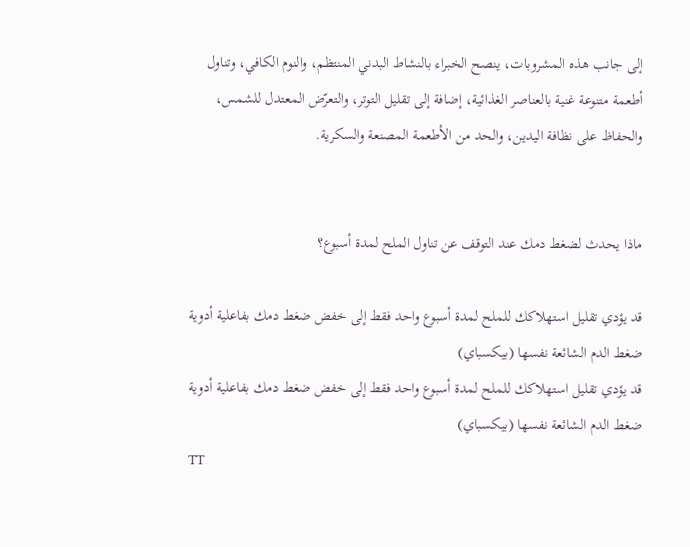إلى جانب هذه المشروبات، ينصح الخبراء بالنشاط البدني المنتظم، والنوم الكافي، وتناول أطعمة متنوعة غنية بالعناصر الغذائية، إضافة إلى تقليل التوتر، والتعرّض المعتدل للشمس، والحفاظ على نظافة اليدين، والحد من الأطعمة المصنعة والسكرية.


ماذا يحدث لضغط دمك عند التوقف عن تناول الملح لمدة أسبوع؟

قد يؤدي تقليل استهلاكك للملح لمدة أسبوع واحد فقط إلى خفض ضغط دمك بفاعلية أدوية ضغط الدم الشائعة نفسها (بيكسباي)
قد يؤدي تقليل استهلاكك للملح لمدة أسبوع واحد فقط إلى خفض ضغط دمك بفاعلية أدوية ضغط الدم الشائعة نفسها (بيكسباي)
TT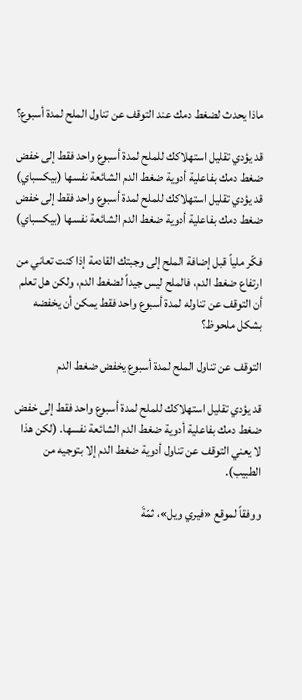ماذا يحدث لضغط دمك عند التوقف عن تناول الملح لمدة أسبوع؟

قد يؤدي تقليل استهلاكك للملح لمدة أسبوع واحد فقط إلى خفض ضغط دمك بفاعلية أدوية ضغط الدم الشائعة نفسها (بيكسباي)
قد يؤدي تقليل استهلاكك للملح لمدة أسبوع واحد فقط إلى خفض ضغط دمك بفاعلية أدوية ضغط الدم الشائعة نفسها (بيكسباي)

فكّر ملياً قبل إضافة الملح إلى وجبتك القادمة إذا كنت تعاني من ارتفاع ضغط الدم، فالملح ليس جيداً لضغط الدم، ولكن هل تعلم أن التوقف عن تناوله لمدة أسبوع واحد فقط يمكن أن يخفضه بشكل ملحوظ؟

التوقف عن تناول الملح لمدة أسبوع يخفض ضغط الدم

قد يؤدي تقليل استهلاكك للملح لمدة أسبوع واحد فقط إلى خفض ضغط دمك بفاعلية أدوية ضغط الدم الشائعة نفسها. (لكن هذا لا يعني التوقف عن تناول أدوية ضغط الدم إلا بتوجيه من الطبيب).

ووفقاً لموقع «فيري ويل»، ثمّةَ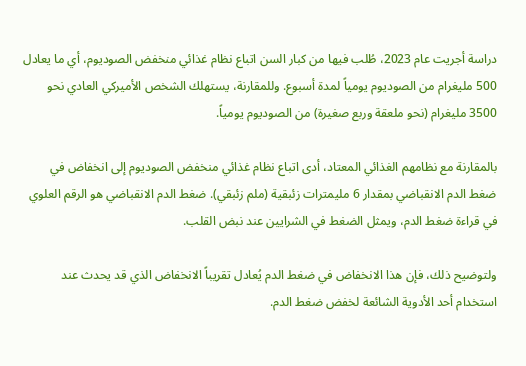دراسة أجريت عام 2023، طُلب فيها من كبار السن اتباع نظام غذائي منخفض الصوديوم، أي ما يعادل 500 مليغرام من الصوديوم يومياً لمدة أسبوع. وللمقارنة، يستهلك الشخص الأميركي العادي نحو 3500 مليغرام (نحو ملعقة وربع صغيرة) من الصوديوم يومياً.

بالمقارنة مع نظامهم الغذائي المعتاد، أدى اتباع نظام غذائي منخفض الصوديوم إلى انخفاض في ضغط الدم الانقباضي بمقدار 6 مليمترات زئبقية (ملم زئبقي). ضغط الدم الانقباضي هو الرقم العلوي في قراءة ضغط الدم، ويمثل الضغط في الشرايين عند نبض القلب.

ولتوضيح ذلك، فإن هذا الانخفاض في ضغط الدم يُعادل تقريباً الانخفاض الذي قد يحدث عند استخدام أحد الأدوية الشائعة لخفض ضغط الدم.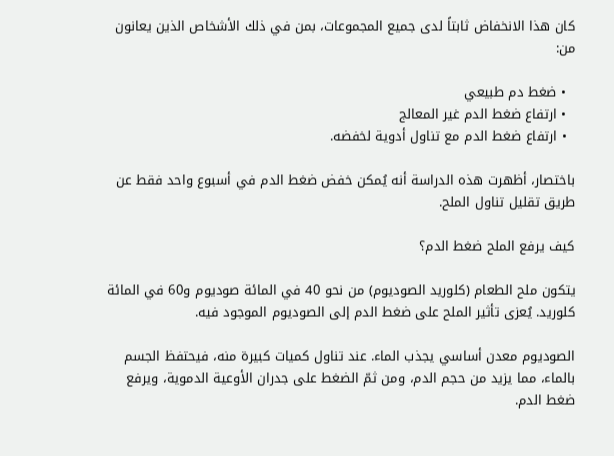كان هذا الانخفاض ثابتاً لدى جميع المجموعات، بمن في ذلك الأشخاص الذين يعانون من:

  • ضغط دم طبيعي
  • ارتفاع ضغط الدم غير المعالج
  • ارتفاع ضغط الدم مع تناول أدوية لخفضه.

باختصار، أظهرت هذه الدراسة أنه يُمكن خفض ضغط الدم في أسبوع واحد فقط عن طريق تقليل تناول الملح.

كيف يرفع الملح ضغط الدم؟

يتكون ملح الطعام (كلوريد الصوديوم) من نحو 40 في المائة صوديوم و60 في المائة كلوريد. يُعزى تأثير الملح على ضغط الدم إلى الصوديوم الموجود فيه.

الصوديوم معدن أساسي يجذب الماء. عند تناول كميات كبيرة منه، فيحتفظ الجسم بالماء، مما يزيد من حجم الدم، ومن ثمّ الضغط على جدران الأوعية الدموية، ويرفع ضغط الدم.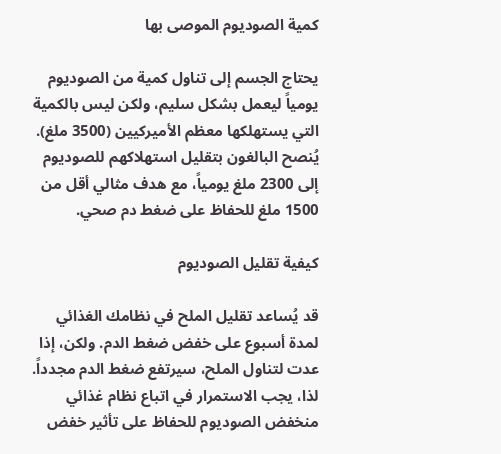كمية الصوديوم الموصى بها

يحتاج الجسم إلى تناول كمية من الصوديوم يومياً ليعمل بشكل سليم، ولكن ليس بالكمية التي يستهلكها معظم الأميركيين (3500 ملغ). يُنصح البالغون بتقليل استهلاكهم للصوديوم إلى 2300 ملغ يومياً، مع هدف مثالي أقل من 1500 ملغ للحفاظ على ضغط دم صحي.

كيفية تقليل الصوديوم

قد يُساعد تقليل الملح في نظامك الغذائي لمدة أسبوع على خفض ضغط الدم. ولكن، إذا عدت لتناول الملح، سيرتفع ضغط الدم مجدداً. لذا، يجب الاستمرار في اتباع نظام غذائي منخفض الصوديوم للحفاظ على تأثير خفض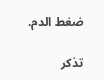ضغط الدم.

تذكر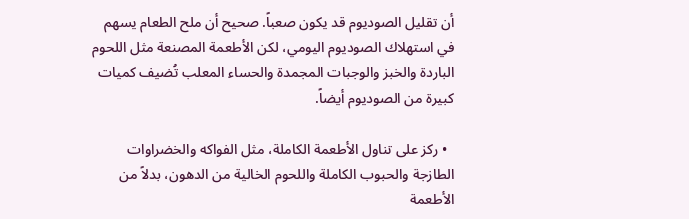أن تقليل الصوديوم قد يكون صعباً. صحيح أن ملح الطعام يسهم في استهلاك الصوديوم اليومي، لكن الأطعمة المصنعة مثل اللحوم الباردة والخبز والوجبات المجمدة والحساء المعلب تُضيف كميات كبيرة من الصوديوم أيضاً.

  • ركز على تناول الأطعمة الكاملة، مثل الفواكه والخضراوات الطازجة والحبوب الكاملة واللحوم الخالية من الدهون، بدلاً من الأطعمة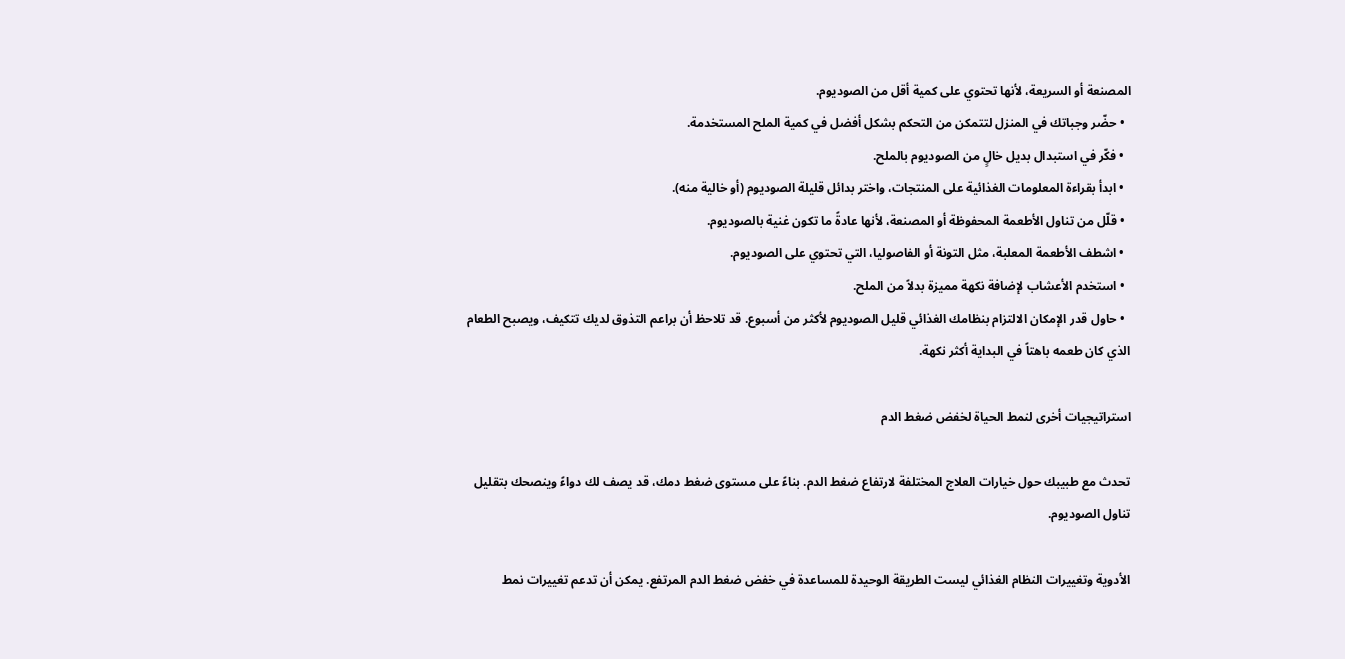المصنعة أو السريعة، لأنها تحتوي على كمية أقل من الصوديوم.
  • حضّر وجباتك في المنزل لتتمكن من التحكم بشكل أفضل في كمية الملح المستخدمة.
  • فكّر في استبدال بديل خالٍ من الصوديوم بالملح.
  • ابدأ بقراءة المعلومات الغذائية على المنتجات، واختر بدائل قليلة الصوديوم (أو خالية منه).
  • قلّل من تناول الأطعمة المحفوظة أو المصنعة، لأنها عادةً ما تكون غنية بالصوديوم.
  • اشطف الأطعمة المعلبة، مثل التونة أو الفاصوليا، التي تحتوي على الصوديوم.
  • استخدم الأعشاب لإضافة نكهة مميزة بدلاً من الملح.
  • حاول قدر الإمكان الالتزام بنظامك الغذائي قليل الصوديوم لأكثر من أسبوع. قد تلاحظ أن براعم التذوق لديك تتكيف، ويصبح الطعام الذي كان طعمه باهتاً في البداية أكثر نكهة.

استراتيجيات أخرى لنمط الحياة لخفض ضغط الدم

تحدث مع طبيبك حول خيارات العلاج المختلفة لارتفاع ضغط الدم. بناءً على مستوى ضغط دمك، قد يصف لك دواءً وينصحك بتقليل تناول الصوديوم.

الأدوية وتغييرات النظام الغذائي ليست الطريقة الوحيدة للمساعدة في خفض ضغط الدم المرتفع. يمكن أن تدعم تغييرات نمط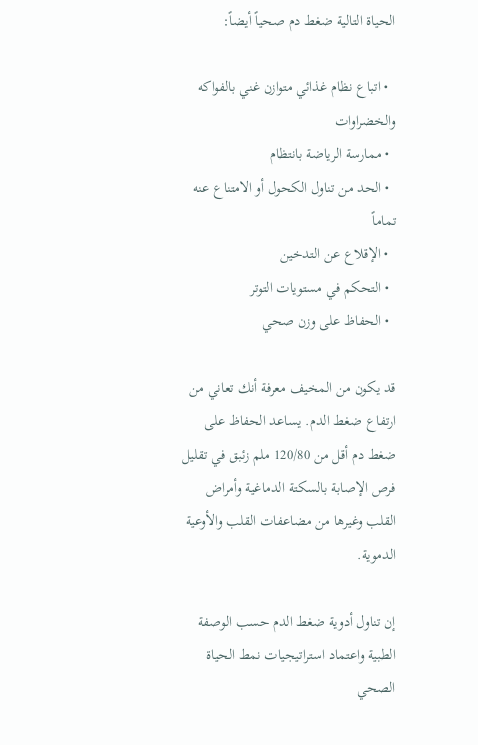الحياة التالية ضغط دم صحياً أيضاً:

  • اتباع نظام غذائي متوازن غني بالفواكه والخضراوات
  • ممارسة الرياضة بانتظام
  • الحد من تناول الكحول أو الامتناع عنه تماماً
  • الإقلاع عن التدخين
  • التحكم في مستويات التوتر
  • الحفاظ على وزن صحي

قد يكون من المخيف معرفة أنك تعاني من ارتفاع ضغط الدم. يساعد الحفاظ على ضغط دم أقل من 120/80 ملم زئبق في تقليل فرص الإصابة بالسكتة الدماغية وأمراض القلب وغيرها من مضاعفات القلب والأوعية الدموية.

إن تناول أدوية ضغط الدم حسب الوصفة الطبية واعتماد استراتيجيات نمط الحياة الصحي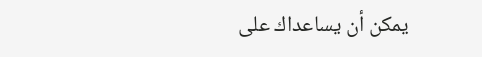يمكن أن يساعداك على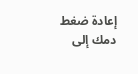إعادة ضغط دمك إلى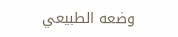وضعه الطبيعي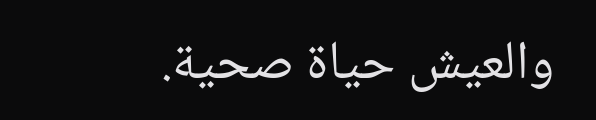والعيش حياة صحية.